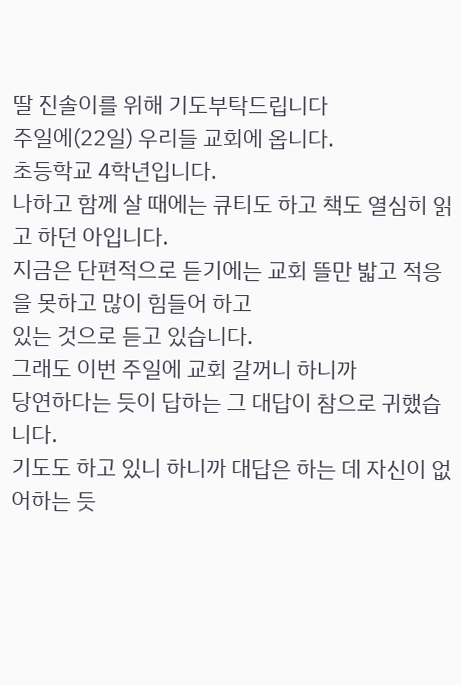딸 진솔이를 위해 기도부탁드립니다
주일에(22일) 우리들 교회에 옵니다.
초등학교 4학년입니다.
나하고 함께 살 때에는 큐티도 하고 책도 열심히 읽고 하던 아입니다.
지금은 단편적으로 듣기에는 교회 뜰만 밟고 적응을 못하고 많이 힘들어 하고
있는 것으로 듣고 있습니다.
그래도 이번 주일에 교회 갈꺼니 하니까
당연하다는 듯이 답하는 그 대답이 참으로 귀했습니다.
기도도 하고 있니 하니까 대답은 하는 데 자신이 없어하는 듯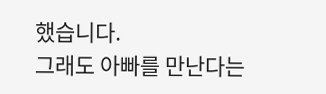했습니다.
그래도 아빠를 만난다는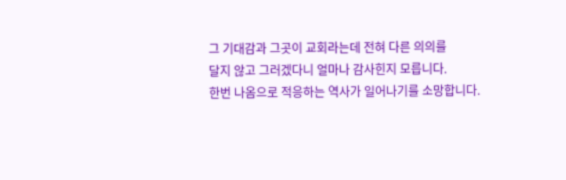그 기대감과 그곳이 교회라는데 전혀 다른 의의를
달지 않고 그러겠다니 얼마나 감사힌지 모릅니다.
한번 나옴으로 적응하는 역사가 일어나기를 소망합니다.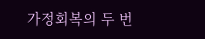가정회복의 두 번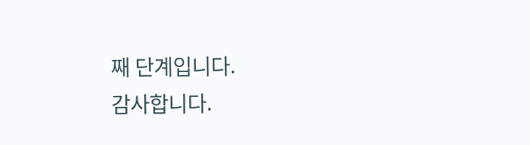째 단계입니다.
감사합니다.